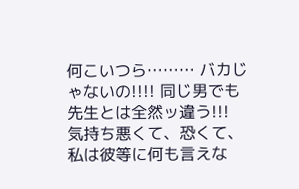何こいつら……… バカじゃないの!!!! 同じ男でも先生とは全然ッ違う!!! 気持ち悪くて、恐くて、私は彼等に何も言えな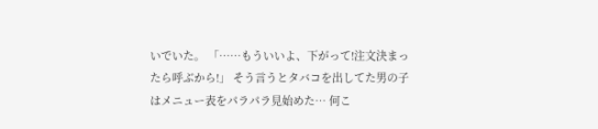いでいた。 「……もういいよ、下がって!注文決まったら呼ぶから!」 そう言うとタバコを出してた男の子はメニュー表をパラパラ見始めた… 何こ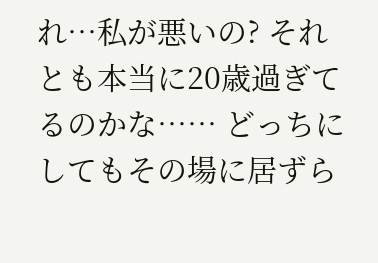れ…私が悪いの? それとも本当に20歳過ぎてるのかな…… どっちにしてもその場に居ずら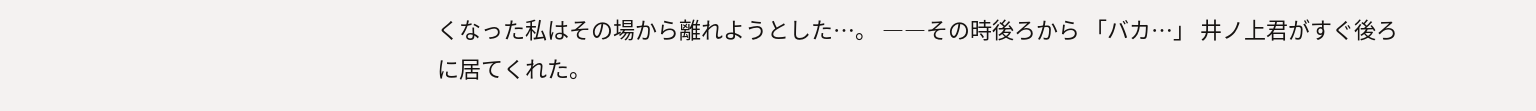くなった私はその場から離れようとした…。 ――その時後ろから 「バカ…」 井ノ上君がすぐ後ろに居てくれた。